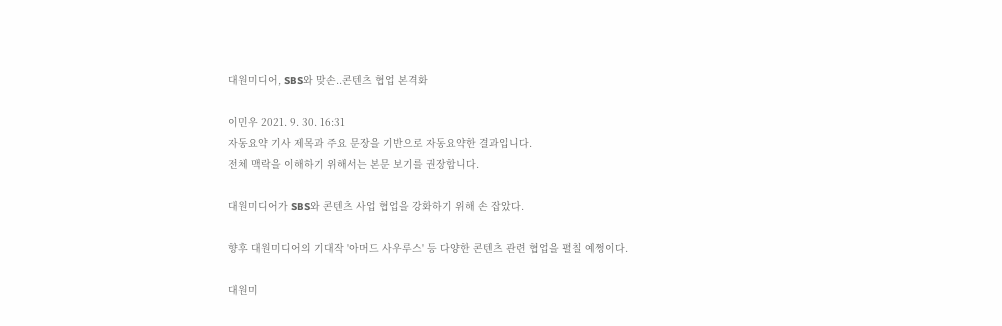대원미디어, SBS와 맞손..콘텐츠 협업 본격화

이민우 2021. 9. 30. 16:31
자동요약 기사 제목과 주요 문장을 기반으로 자동요약한 결과입니다.
전체 맥락을 이해하기 위해서는 본문 보기를 권장합니다.

대원미디어가 SBS와 콘텐츠 사업 협업을 강화하기 위해 손 잡았다.

향후 대원미디어의 기대작 '아머드 사우루스' 등 다양한 콘텐츠 관련 협업을 펼칠 예쩡이다.

대원미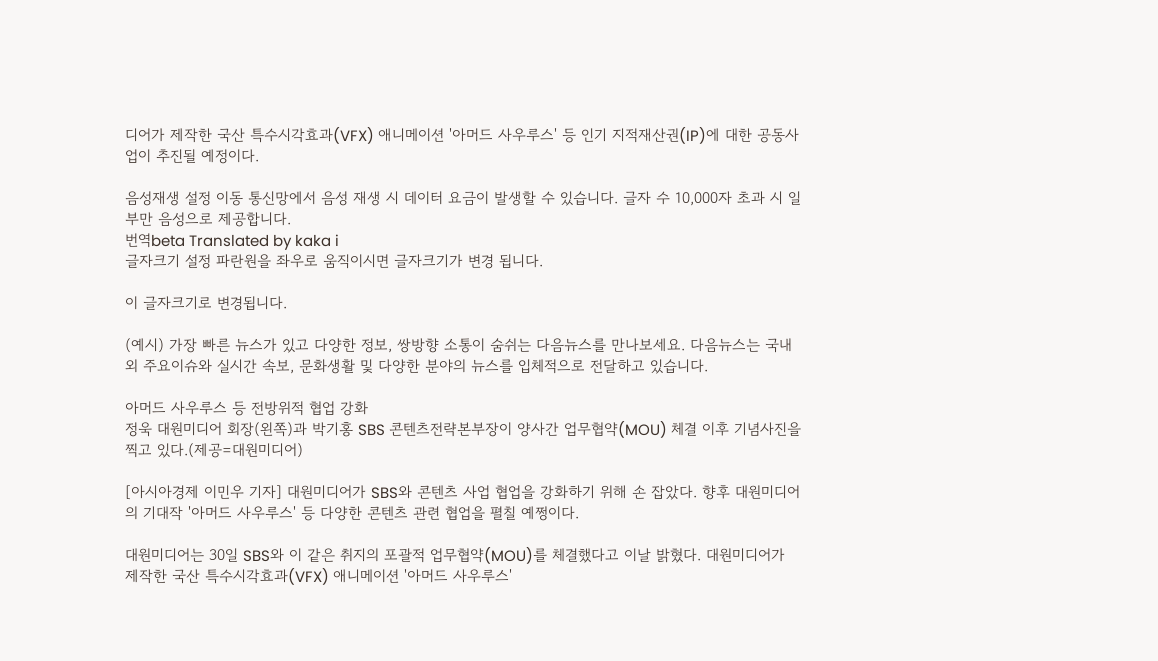디어가 제작한 국산 특수시각효과(VFX) 애니메이션 '아머드 사우루스' 등 인기 지적재산권(IP)에 대한 공동사업이 추진될 예정이다.

음성재생 설정 이동 통신망에서 음성 재생 시 데이터 요금이 발생할 수 있습니다. 글자 수 10,000자 초과 시 일부만 음성으로 제공합니다.
번역beta Translated by kaka i
글자크기 설정 파란원을 좌우로 움직이시면 글자크기가 변경 됩니다.

이 글자크기로 변경됩니다.

(예시) 가장 빠른 뉴스가 있고 다양한 정보, 쌍방향 소통이 숨쉬는 다음뉴스를 만나보세요. 다음뉴스는 국내외 주요이슈와 실시간 속보, 문화생활 및 다양한 분야의 뉴스를 입체적으로 전달하고 있습니다.

아머드 사우루스 등 전방위적 협업 강화
정욱 대원미디어 회장(왼쪽)과 박기홍 SBS 콘텐츠전략본부장이 양사간 업무협약(MOU) 체결 이후 기념사진을 찍고 있다.(제공=대원미디어)

[아시아경제 이민우 기자] 대원미디어가 SBS와 콘텐츠 사업 협업을 강화하기 위해 손 잡았다. 향후 대원미디어의 기대작 '아머드 사우루스' 등 다양한 콘텐츠 관련 협업을 펼칠 예쩡이다.

대원미디어는 30일 SBS와 이 같은 취지의 포괄적 업무협약(MOU)를 체결했다고 이날 밝혔다. 대원미디어가 제작한 국산 특수시각효과(VFX) 애니메이션 '아머드 사우루스'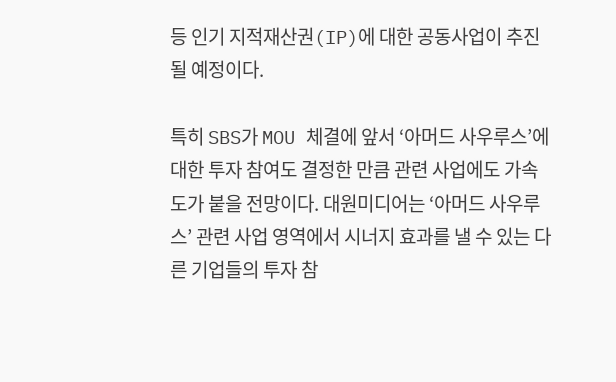등 인기 지적재산권(IP)에 대한 공동사업이 추진될 예정이다.

특히 SBS가 MOU 체결에 앞서 ‘아머드 사우루스’에 대한 투자 참여도 결정한 만큼 관련 사업에도 가속도가 붙을 전망이다. 대원미디어는 ‘아머드 사우루스’ 관련 사업 영역에서 시너지 효과를 낼 수 있는 다른 기업들의 투자 참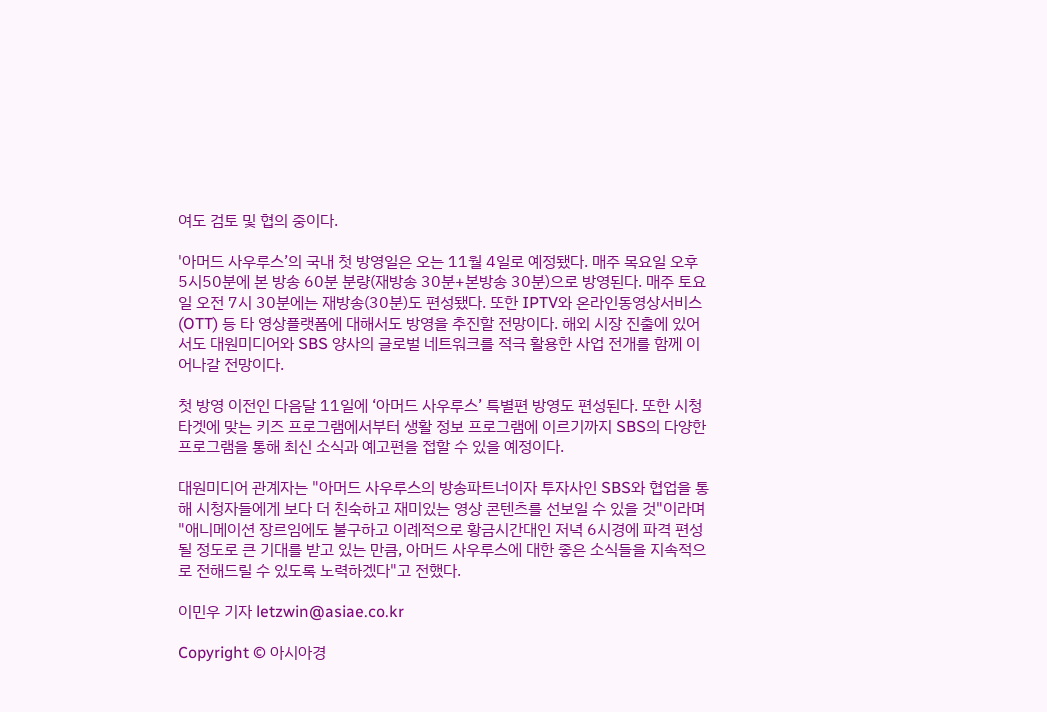여도 검토 및 협의 중이다.

'아머드 사우루스’의 국내 첫 방영일은 오는 11월 4일로 예정됐다. 매주 목요일 오후 5시50분에 본 방송 60분 분량(재방송 30분+본방송 30분)으로 방영된다. 매주 토요일 오전 7시 30분에는 재방송(30분)도 편성됐다. 또한 IPTV와 온라인동영상서비스(OTT) 등 타 영상플랫폼에 대해서도 방영을 추진할 전망이다. 해외 시장 진출에 있어서도 대원미디어와 SBS 양사의 글로벌 네트워크를 적극 활용한 사업 전개를 함께 이어나갈 전망이다.

첫 방영 이전인 다음달 11일에 ‘아머드 사우루스’ 특별편 방영도 편성된다. 또한 시청 타겟에 맞는 키즈 프로그램에서부터 생활 정보 프로그램에 이르기까지 SBS의 다양한 프로그램을 통해 최신 소식과 예고편을 접할 수 있을 예정이다.

대원미디어 관계자는 "아머드 사우루스의 방송파트너이자 투자사인 SBS와 협업을 통해 시청자들에게 보다 더 친숙하고 재미있는 영상 콘텐츠를 선보일 수 있을 것"이라며 "애니메이션 장르임에도 불구하고 이례적으로 황금시간대인 저녁 6시경에 파격 편성될 정도로 큰 기대를 받고 있는 만큼, 아머드 사우루스에 대한 좋은 소식들을 지속적으로 전해드릴 수 있도록 노력하겠다"고 전했다.

이민우 기자 letzwin@asiae.co.kr

Copyright © 아시아경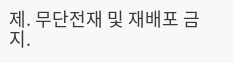제. 무단전재 및 재배포 금지.